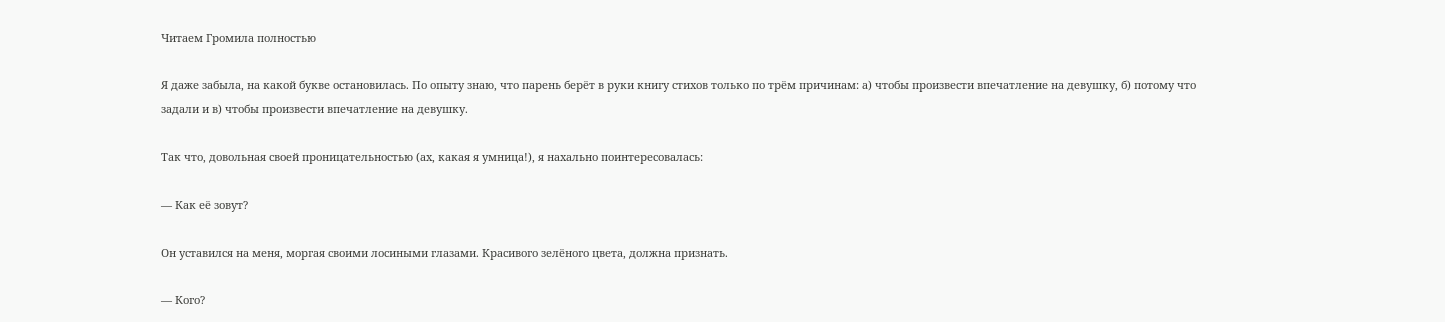Читаем Громила полностью

Я даже забыла, на какой букве остановилась. По опыту знаю, что парень берёт в руки книгу стихов только по трём причинам: а) чтобы произвести впечатление на девушку, б) потому что задали и в) чтобы произвести впечатление на девушку.

Так что, довольная своей проницательностью (ах, какая я умница!), я нахально поинтересовалась:

— Как её зовут?

Он уставился на меня, моргая своими лосиными глазами. Красивого зелёного цвета, должна признать.

— Кого?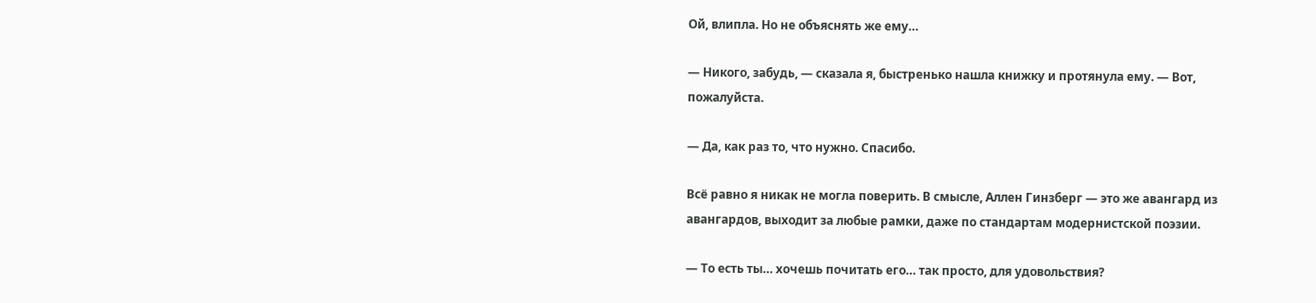Ой, влипла. Но не объяснять же ему…

— Никого, забудь, — сказала я, быстренько нашла книжку и протянула ему. — Вот, пожалуйста.

— Да, как раз то, что нужно. Спасибо.

Всё равно я никак не могла поверить. В смысле, Аллен Гинзберг — это же авангард из авангардов, выходит за любые рамки, даже по стандартам модернистской поэзии.

— То есть ты… хочешь почитать его… так просто, для удовольствия?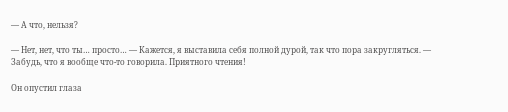— А что, нельзя?

— Нет, нет, что ты… просто… — Кажется, я выставила себя полной дурой, так что пора закругляться. — Забудь, что я вообще что-то говорила. Приятного чтения!

Он опустил глаза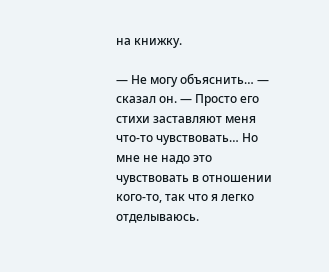на книжку.

— Не могу объяснить… — сказал он. — Просто его стихи заставляют меня что-то чувствовать… Но мне не надо это чувствовать в отношении кого-то, так что я легко отделываюсь.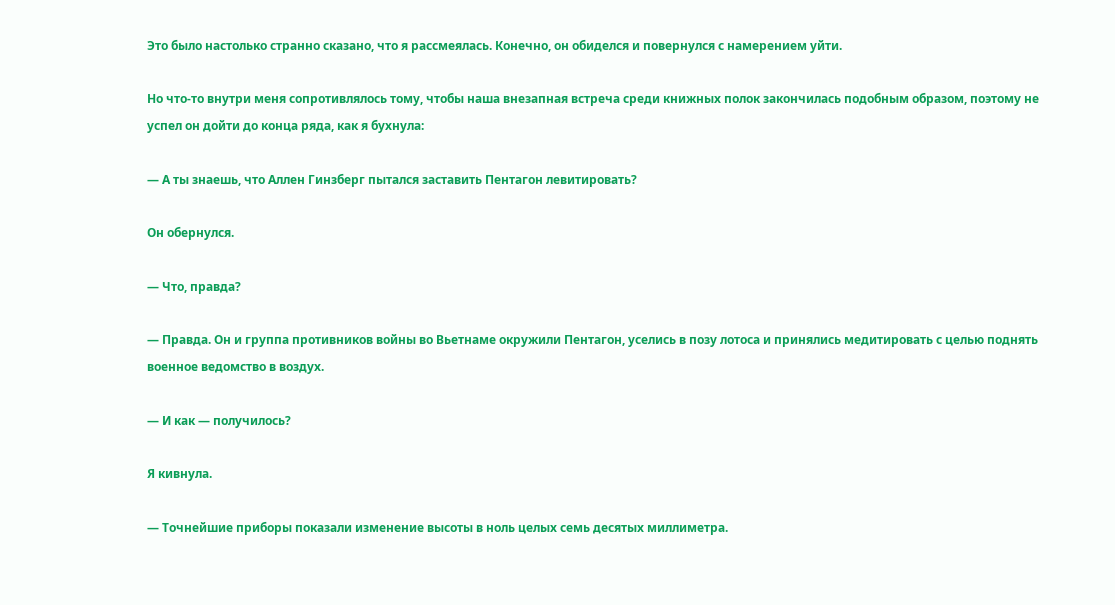Это было настолько странно сказано, что я рассмеялась. Конечно, он обиделся и повернулся с намерением уйти.

Но что-то внутри меня сопротивлялось тому, чтобы наша внезапная встреча среди книжных полок закончилась подобным образом, поэтому не успел он дойти до конца ряда, как я бухнула:

— А ты знаешь, что Аллен Гинзберг пытался заставить Пентагон левитировать?

Он обернулся.

— Что, правда?

— Правда. Он и группа противников войны во Вьетнаме окружили Пентагон, уселись в позу лотоса и принялись медитировать с целью поднять военное ведомство в воздух.

— И как — получилось?

Я кивнула.

— Точнейшие приборы показали изменение высоты в ноль целых семь десятых миллиметра.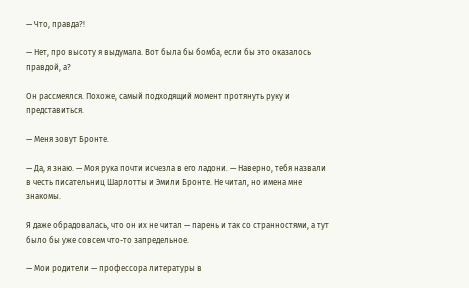— Что, правда?!

— Нет, про высоту я выдумала. Вот была бы бомба, если бы это оказалось правдой, а?

Он рассмеялся. Похоже, самый подходящий момент протянуть руку и представиться.

— Меня зовут Бронте.

— Да, я знаю. — Моя рука почти исчезла в его ладони. — Наверно, тебя назвали в честь писательниц Шарлотты и Эмили Бронте. Не читал, но имена мне знакомы.

Я даже обрадовалась, что он их не читал — парень и так со странностями, а тут было бы уже совсем что-то запредельное.

— Мои родители — профессора литературы в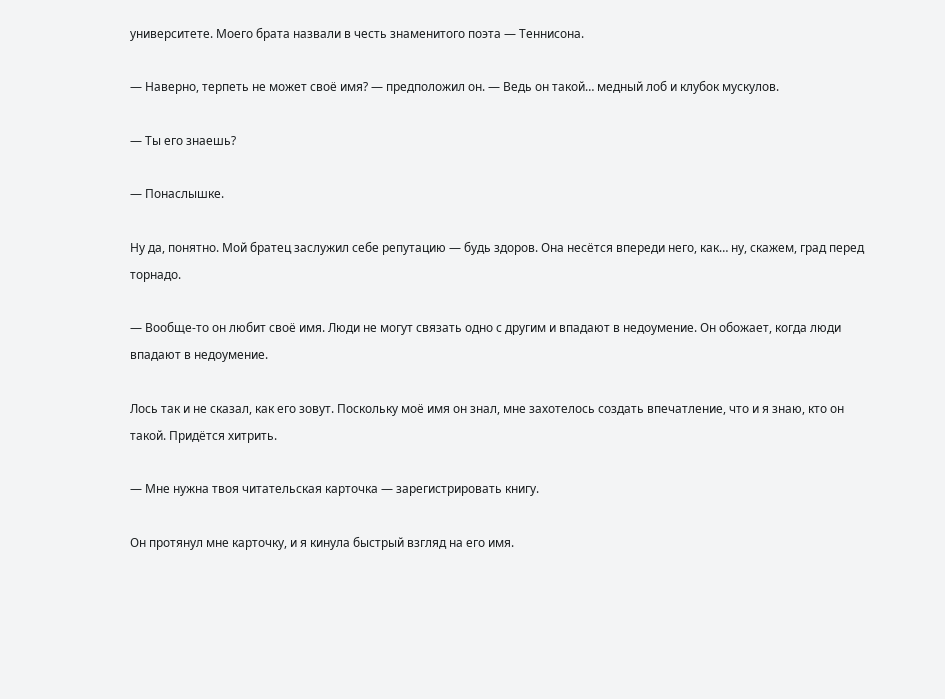университете. Моего брата назвали в честь знаменитого поэта — Теннисона.

— Наверно, терпеть не может своё имя? — предположил он. — Ведь он такой… медный лоб и клубок мускулов.

— Ты его знаешь?

— Понаслышке.

Ну да, понятно. Мой братец заслужил себе репутацию — будь здоров. Она несётся впереди него, как… ну, скажем, град перед торнадо.

— Вообще-то он любит своё имя. Люди не могут связать одно с другим и впадают в недоумение. Он обожает, когда люди впадают в недоумение.

Лось так и не сказал, как его зовут. Поскольку моё имя он знал, мне захотелось создать впечатление, что и я знаю, кто он такой. Придётся хитрить.

— Мне нужна твоя читательская карточка — зарегистрировать книгу.

Он протянул мне карточку, и я кинула быстрый взгляд на его имя.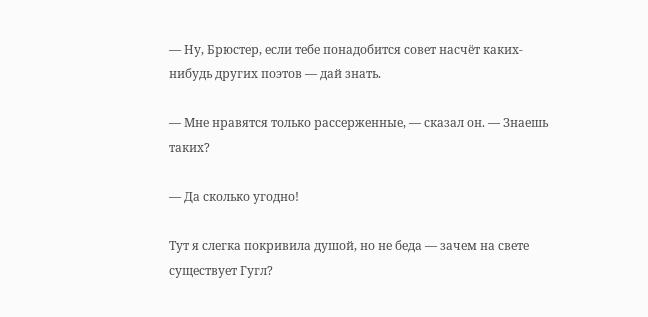— Ну, Брюстер, если тебе понадобится совет насчёт каких-нибудь других поэтов — дай знать.

— Мне нравятся только рассерженные, — сказал он. — Знаешь таких?

— Да сколько угодно!

Тут я слегка покривила душой, но не беда — зачем на свете существует Гугл?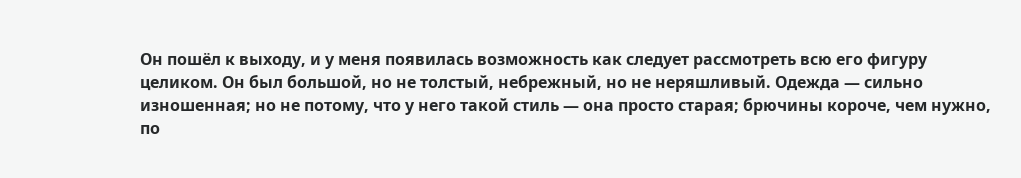Он пошёл к выходу, и у меня появилась возможность как следует рассмотреть всю его фигуру целиком. Он был большой, но не толстый, небрежный, но не неряшливый. Одежда — сильно изношенная; но не потому, что у него такой стиль — она просто старая; брючины короче, чем нужно, по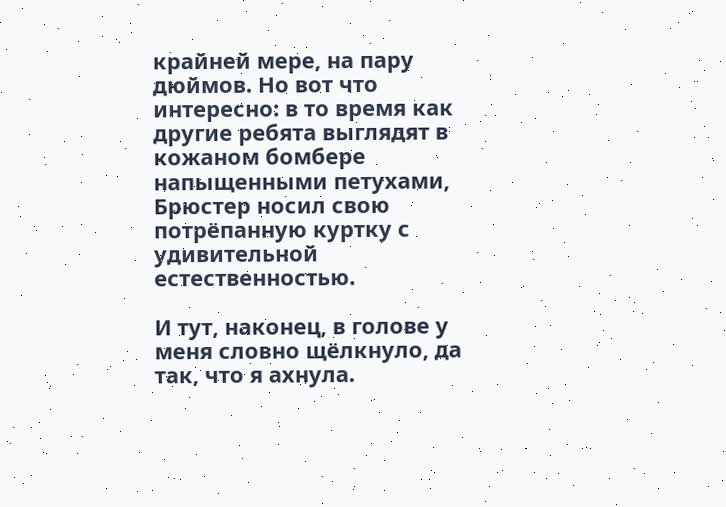крайней мере, на пару дюймов. Но вот что интересно: в то время как другие ребята выглядят в кожаном бомбере напыщенными петухами, Брюстер носил свою потрёпанную куртку с удивительной естественностью.

И тут, наконец, в голове у меня словно щёлкнуло, да так, что я ахнула.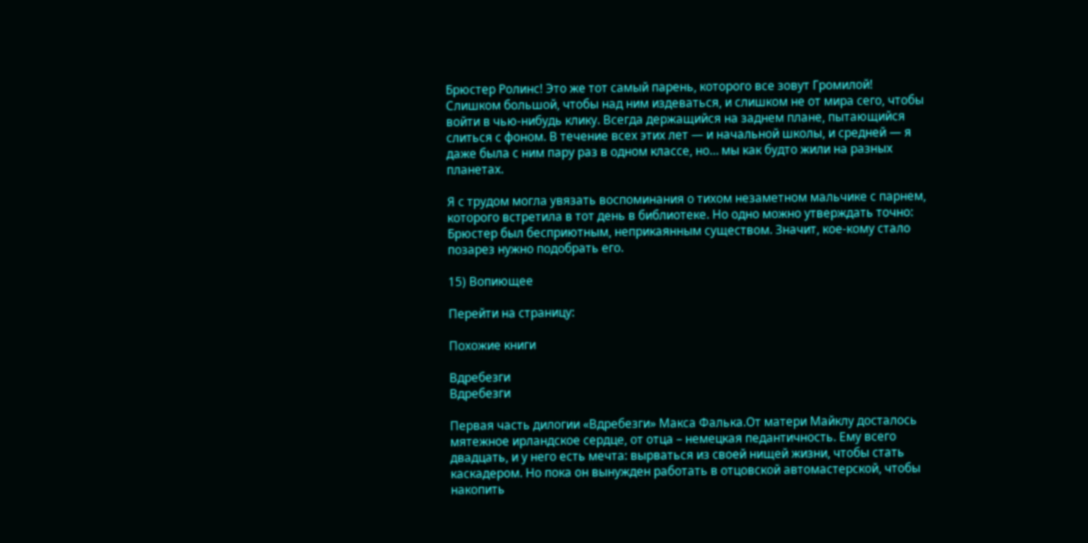Брюстер Ролинс! Это же тот самый парень, которого все зовут Громилой! Слишком большой, чтобы над ним издеваться, и слишком не от мира сего, чтобы войти в чью-нибудь клику. Всегда держащийся на заднем плане, пытающийся слиться с фоном. В течение всех этих лет — и начальной школы, и средней — я даже была с ним пару раз в одном классе, но… мы как будто жили на разных планетах.

Я с трудом могла увязать воспоминания о тихом незаметном мальчике с парнем, которого встретила в тот день в библиотеке. Но одно можно утверждать точно: Брюстер был бесприютным, неприкаянным существом. Значит, кое-кому стало позарез нужно подобрать его.

15) Вопиющее

Перейти на страницу:

Похожие книги

Вдребезги
Вдребезги

Первая часть дилогии «Вдребезги» Макса Фалька.От матери Майклу досталось мятежное ирландское сердце, от отца – немецкая педантичность. Ему всего двадцать, и у него есть мечта: вырваться из своей нищей жизни, чтобы стать каскадером. Но пока он вынужден работать в отцовской автомастерской, чтобы накопить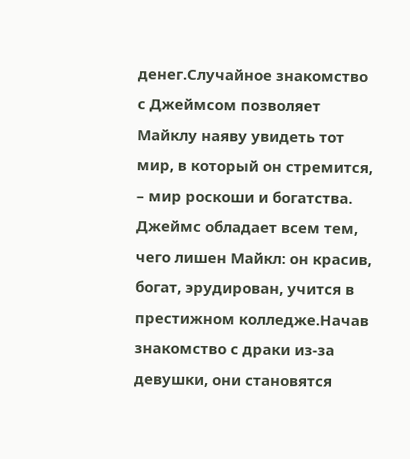денег.Случайное знакомство с Джеймсом позволяет Майклу наяву увидеть тот мир, в который он стремится, – мир роскоши и богатства. Джеймс обладает всем тем, чего лишен Майкл: он красив, богат, эрудирован, учится в престижном колледже.Начав знакомство с драки из-за девушки, они становятся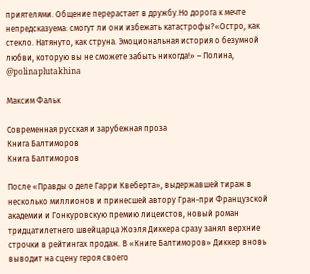приятелями. Общение перерастает в дружбу.Но дорога к мечте непредсказуема: смогут ли они избежать катастрофы?«Остро, как стекло. Натянуто, как струна. Эмоциональная история о безумной любви, которую вы не сможете забыть никогда!» – Полина, @polinaplutakhina

Максим Фальк

Современная русская и зарубежная проза
Книга Балтиморов
Книга Балтиморов

После «Правды о деле Гарри Квеберта», выдержавшей тираж в несколько миллионов и принесшей автору Гран-при Французской академии и Гонкуровскую премию лицеистов, новый роман тридцатилетнего швейцарца Жоэля Диккера сразу занял верхние строчки в рейтингах продаж. В «Книге Балтиморов» Диккер вновь выводит на сцену героя своего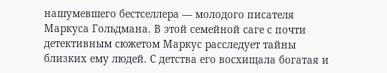нашумевшего бестселлера — молодого писателя Маркуса Гольдмана. В этой семейной саге с почти детективным сюжетом Маркус расследует тайны близких ему людей. С детства его восхищала богатая и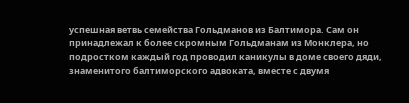успешная ветвь семейства Гольдманов из Балтимора. Сам он принадлежал к более скромным Гольдманам из Монклера, но подростком каждый год проводил каникулы в доме своего дяди, знаменитого балтиморского адвоката, вместе с двумя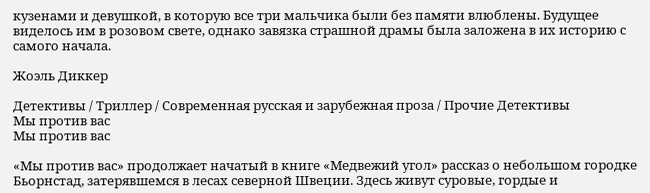кузенами и девушкой, в которую все три мальчика были без памяти влюблены. Будущее виделось им в розовом свете, однако завязка страшной драмы была заложена в их историю с самого начала.

Жоэль Диккер

Детективы / Триллер / Современная русская и зарубежная проза / Прочие Детективы
Мы против вас
Мы против вас

«Мы против вас» продолжает начатый в книге «Медвежий угол» рассказ о небольшом городке Бьорнстад, затерявшемся в лесах северной Швеции. Здесь живут суровые, гордые и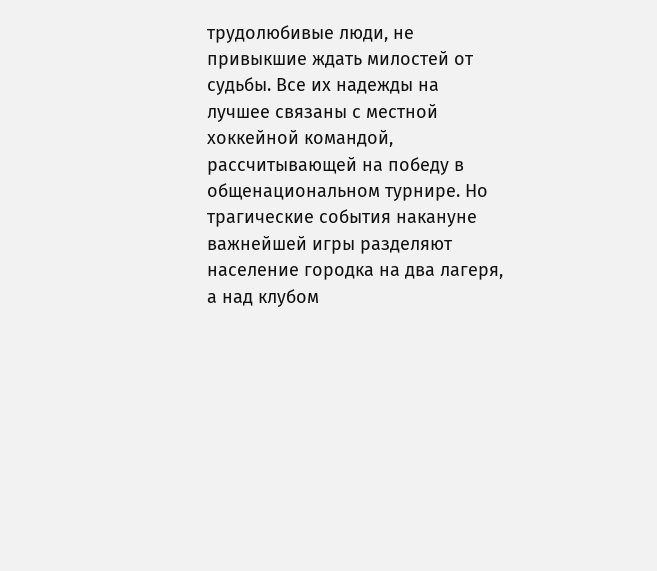трудолюбивые люди, не привыкшие ждать милостей от судьбы. Все их надежды на лучшее связаны с местной хоккейной командой, рассчитывающей на победу в общенациональном турнире. Но трагические события накануне важнейшей игры разделяют население городка на два лагеря, а над клубом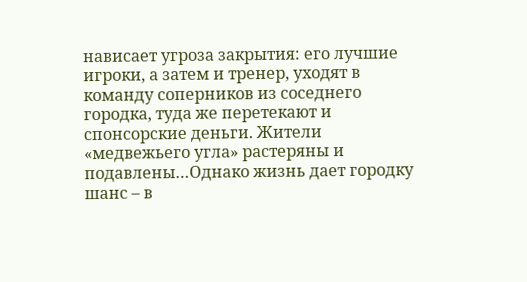нависает угроза закрытия: его лучшие игроки, а затем и тренер, уходят в команду соперников из соседнего городка, туда же перетекают и спонсорские деньги. Жители «медвежьего угла» растеряны и подавлены…Однако жизнь дает городку шанс – в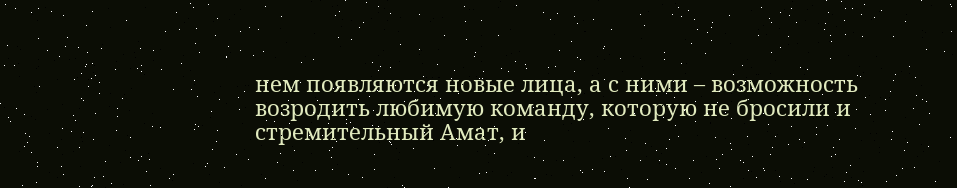нем появляются новые лица, а с ними – возможность возродить любимую команду, которую не бросили и стремительный Амат, и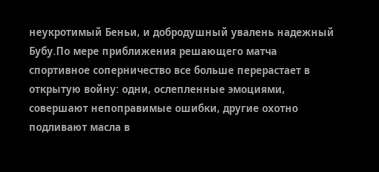неукротимый Беньи, и добродушный увалень надежный Бубу.По мере приближения решающего матча спортивное соперничество все больше перерастает в открытую войну: одни, ослепленные эмоциями, совершают непоправимые ошибки, другие охотно подливают масла в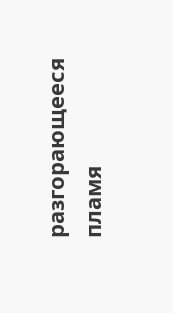разгорающееся пламя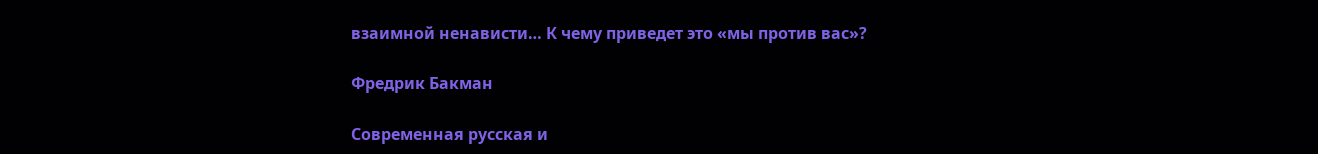взаимной ненависти… К чему приведет это «мы против вас»?

Фредрик Бакман

Современная русская и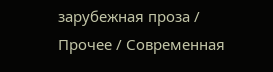зарубежная проза / Прочее / Современная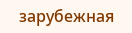зарубежная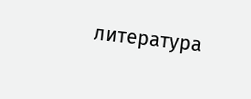литература